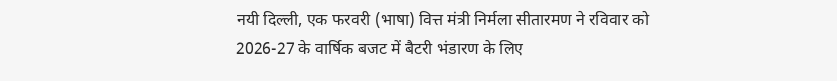नयी दिल्ली, एक फरवरी (भाषा) वित्त मंत्री निर्मला सीतारमण ने रविवार को 2026-27 के वार्षिक बजट में बैटरी भंडारण के लिए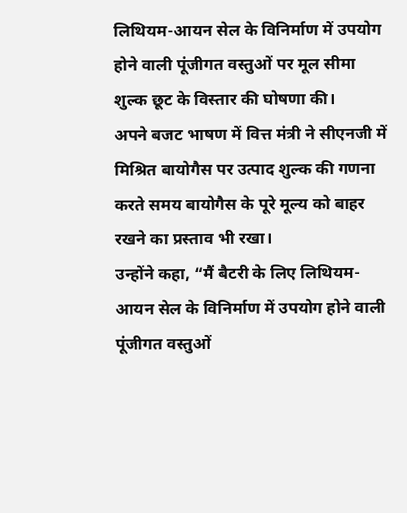लिथियम-आयन सेल के विनिर्माण में उपयोग होने वाली पूंजीगत वस्तुओं पर मूल सीमा शुल्क छूट के विस्तार की घोषणा की।
अपने बजट भाषण में वित्त मंत्री ने सीएनजी में मिश्रित बायोगैस पर उत्पाद शुल्क की गणना करते समय बायोगैस के पूरे मूल्य को बाहर रखने का प्रस्ताव भी रखा।
उन्होंने कहा, “मैं बैटरी के लिए लिथियम-आयन सेल के विनिर्माण में उपयोग होने वाली पूंजीगत वस्तुओं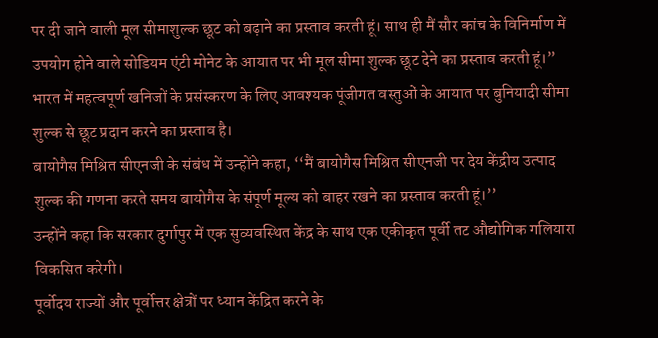पर दी जाने वाली मूल सीमाशुल्क छूट को बढ़ाने का प्रस्ताव करती हूं। साथ ही मैं सौर कांच के विनिर्माण में उपयोग होने वाले सोडियम एंटी मोनेट के आयात पर भी मूल सीमा शुल्क छूट देने का प्रस्ताव करती हूं।”
भारत में महत्वपूर्ण खनिजों के प्रसंस्करण के लिए आवश्यक पूंजीगत वस्तुओं के आयात पर बुनियादी सीमा शुल्क से छूट प्रदान करने का प्रस्ताव है।
बायोगैस मिश्रित सीएनजी के संबंध में उन्होंने कहा, ‘‘मैं बायोगैस मिश्रित सीएनजी पर देय केंद्रीय उत्पाद शुल्क की गणना करते समय बायोगैस के संपूर्ण मूल्य को बाहर रखने का प्रस्ताव करती हूं।’’
उन्होंने कहा कि सरकार दुर्गापुर में एक सुव्यवस्थित केंद्र के साथ एक एकीकृत पूर्वी तट औद्योगिक गलियारा विकसित करेगी।
पूर्वोदय राज्यों और पूर्वोत्तर क्षेत्रों पर ध्यान केंद्रित करने के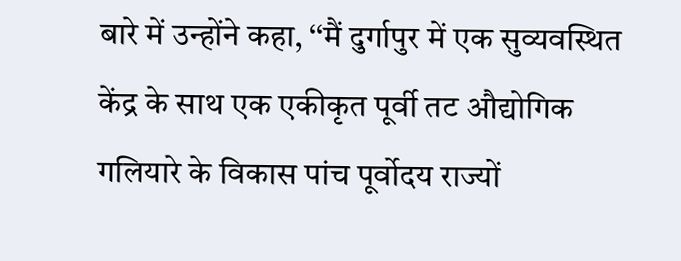बारे में उन्होंने कहा, ‘‘मैं दुर्गापुर में एक सुव्यवस्थित केंद्र के साथ एक एकीकृत पूर्वी तट औद्योगिक गलियारे के विकास पांच पूर्वोदय राज्यों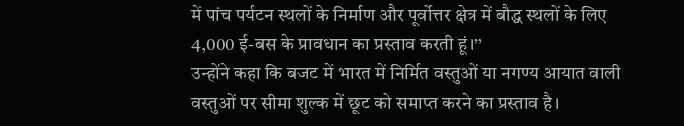में पांच पर्यटन स्थलों के निर्माण और पूर्वोत्तर क्षेत्र में बौद्ध स्थलों के लिए 4,000 ई-बस के प्रावधान का प्रस्ताव करती हूं।’’
उन्होंने कहा कि बजट में भारत में निर्मित वस्तुओं या नगण्य आयात वाली वस्तुओं पर सीमा शुल्क में छूट को समाप्त करने का प्रस्ताव है।